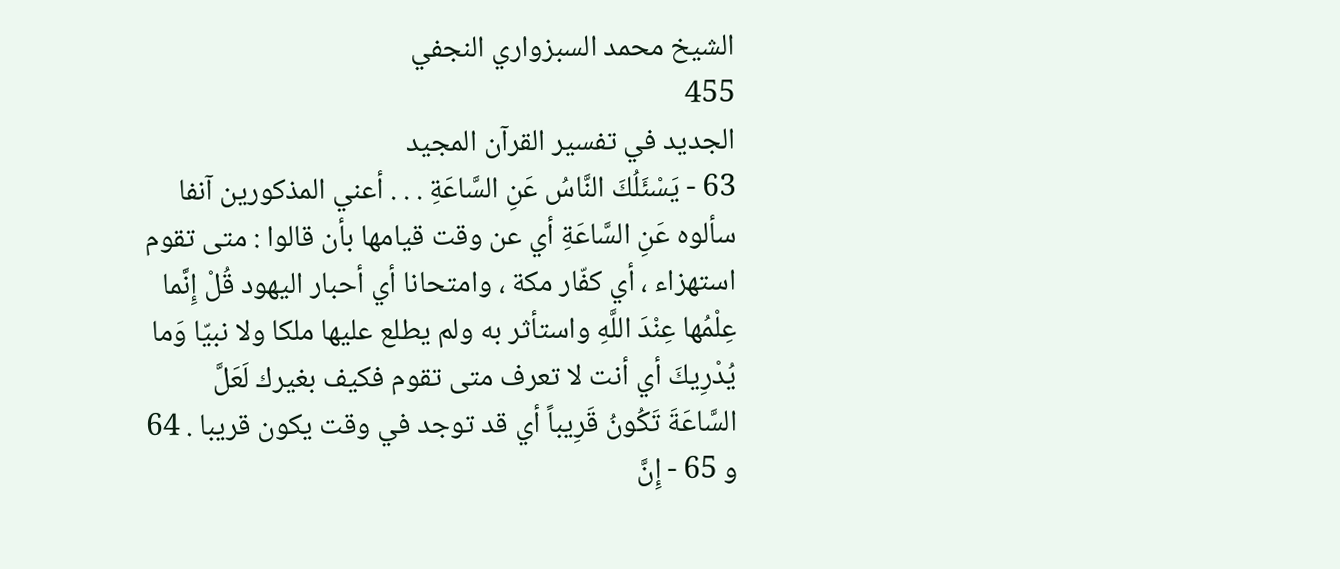الشيخ محمد السبزواري النجفي
455
الجديد في تفسير القرآن المجيد
63 - يَسْئَلُكَ النَّاسُ عَنِ السَّاعَةِ . . . أعني المذكورين آنفا سألوه عَنِ السَّاعَةِ أي عن وقت قيامها بأن قالوا : متى تقوم استهزاء ، أي كفّار مكة ، وامتحانا أي أحبار اليهود قُلْ إِنَّما عِلْمُها عِنْدَ اللَّهِ واستأثر به ولم يطلع عليها ملكا ولا نبيّا وَما يُدْرِيكَ أي أنت لا تعرف متى تقوم فكيف بغيرك لَعَلَّ السَّاعَةَ تَكُونُ قَرِيباً أي قد توجد في وقت يكون قريبا . 64 و 65 - إِنَّ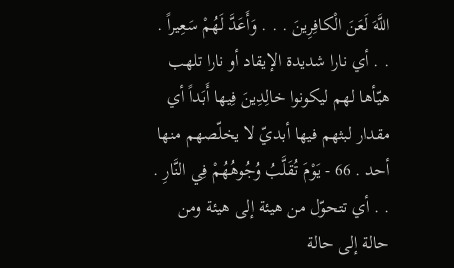اللَّهَ لَعَنَ الْكافِرِينَ . . . وَأَعَدَّ لَهُمْ سَعِيراً . . . أي نارا شديدة الإيقاد أو نارا تلهب هيّأها لهم ليكونوا خالِدِينَ فِيها أَبَداً أي مقدار لبثهم فيها أبديّ لا يخلّصهم منها أحد . 66 - يَوْمَ تُقَلَّبُ وُجُوهُهُمْ فِي النَّارِ . . . أي تتحوّل من هيئة إلى هيئة ومن حالة إلى حالة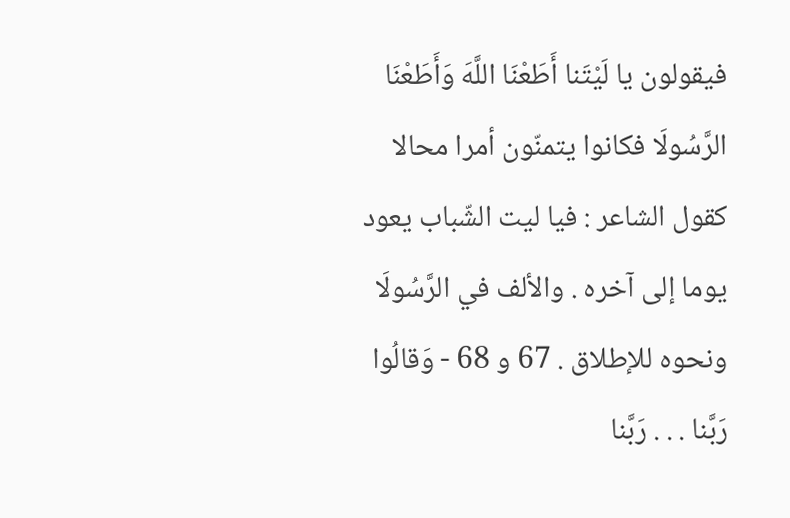فيقولون يا لَيْتَنا أَطَعْنَا اللَّهَ وَأَطَعْنَا الرَّسُولَا فكانوا يتمنّون أمرا محالا كقول الشاعر : فيا ليت الشّباب يعود يوما إلى آخره . والألف في الرَّسُولَا ونحوه للإطلاق . 67 و 68 - وَقالُوا رَبَّنا . . . رَبَّنا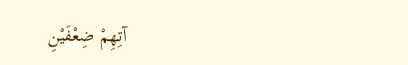آتِهِمْ ضِعْفَيْنِ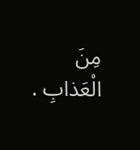مِنَ الْعَذابِ .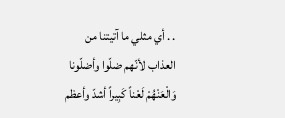. . أي مثلي ما آتيتنا من العذاب لأنّهم ضلّوا وأضلّونا وَالْعَنْهُمْ لَعْناً كَبِيراً أشدّ وأعظم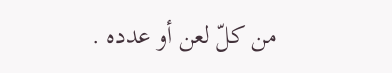من كلّ لعن أو عدده .